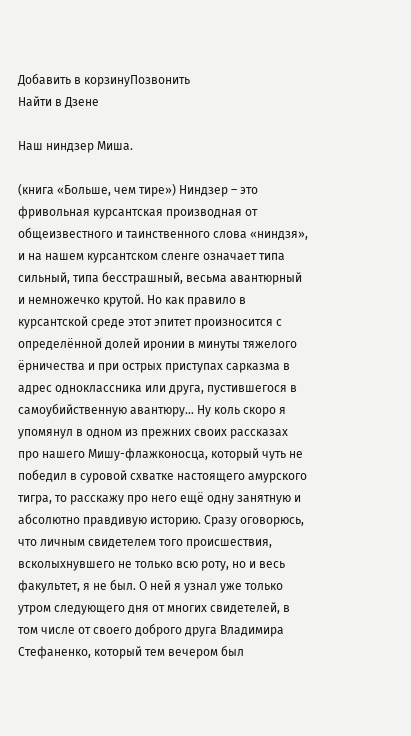Добавить в корзинуПозвонить
Найти в Дзене

Наш ниндзер Миша.

(книга «Больше, чем тире») Ниндзер – это фривольная курсантская производная от общеизвестного и таинственного слова «ниндзя», и на нашем курсантском сленге означает типа сильный, типа бесстрашный, весьма авантюрный и немножечко крутой. Но как правило в курсантской среде этот эпитет произносится с определённой долей иронии в минуты тяжелого ёрничества и при острых приступах сарказма в адрес одноклассника или друга, пустившегося в самоубийственную авантюру… Ну коль скоро я упомянул в одном из прежних своих рассказах про нашего Мишу-флажконосца, который чуть не победил в суровой схватке настоящего амурского тигра, то расскажу про него ещё одну занятную и абсолютно правдивую историю. Сразу оговорюсь, что личным свидетелем того происшествия, всколыхнувшего не только всю роту, но и весь факультет, я не был. О ней я узнал уже только утром следующего дня от многих свидетелей, в том числе от своего доброго друга Владимира Стефаненко, который тем вечером был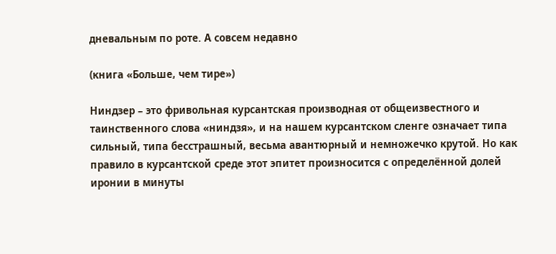дневальным по роте. А совсем недавно

(книга «Больше, чем тире»)

Ниндзер – это фривольная курсантская производная от общеизвестного и таинственного слова «ниндзя», и на нашем курсантском сленге означает типа сильный, типа бесстрашный, весьма авантюрный и немножечко крутой. Но как правило в курсантской среде этот эпитет произносится с определённой долей иронии в минуты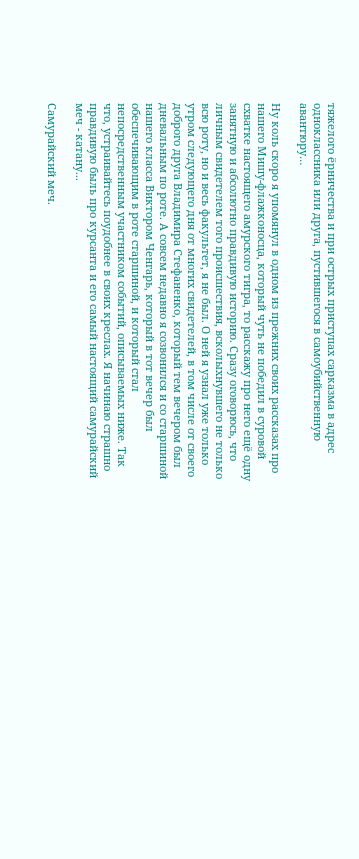тяжелого ёрничества и при острых приступах сарказма в адрес одноклассника или друга, пустившегося в самоубийственную авантюру…

Ну коль скоро я упомянул в одном из прежних своих рассказах про нашего Мишу-флажконосца, который чуть не победил в суровой схватке настоящего амурского тигра, то расскажу про него ещё одну занятную и абсолютно правдивую историю. Сразу оговорюсь, что личным свидетелем того происшествия, всколыхнувшего не только всю роту, но и весь факультет, я не был. О ней я узнал уже только утром следующего дня от многих свидетелей, в том числе от своего доброго друга Владимира Стефаненко, который тем вечером был дневальным по роте. А совсем недавно я созвонился и со старшиной нашего класса Виктором Ченгарь, который в тот вечер был обеспечивающим в роте старшиной, и который стал непосредственным участником событий, описываемых ниже. Так что, устраивайтесь поудобнее в своих креслах. Я начинаю страшно правдивую быль про курсанта и его самый настоящий самурайский меч - катану...

Самурайский меч.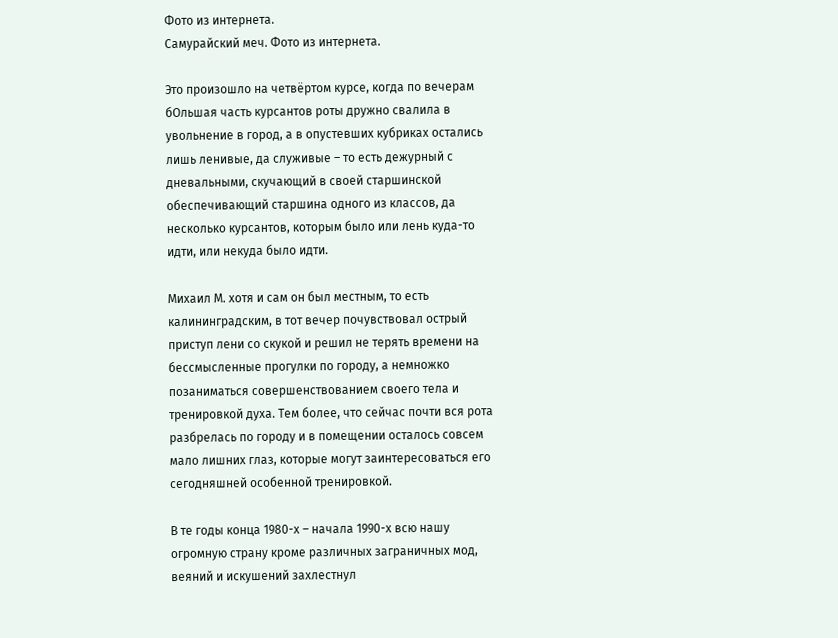Фото из интернета.
Самурайский меч. Фото из интернета.

Это произошло на четвёртом курсе, когда по вечерам бОльшая часть курсантов роты дружно свалила в увольнение в город, а в опустевших кубриках остались лишь ленивые, да служивые – то есть дежурный с дневальными, скучающий в своей старшинской обеспечивающий старшина одного из классов, да несколько курсантов, которым было или лень куда-то идти, или некуда было идти.

Михаил М. хотя и сам он был местным, то есть калининградским, в тот вечер почувствовал острый приступ лени со скукой и решил не терять времени на бессмысленные прогулки по городу, а немножко позаниматься совершенствованием своего тела и тренировкой духа. Тем более, что сейчас почти вся рота разбрелась по городу и в помещении осталось совсем мало лишних глаз, которые могут заинтересоваться его сегодняшней особенной тренировкой.

В те годы конца 1980-х – начала 1990-х всю нашу огромную страну кроме различных заграничных мод, веяний и искушений захлестнул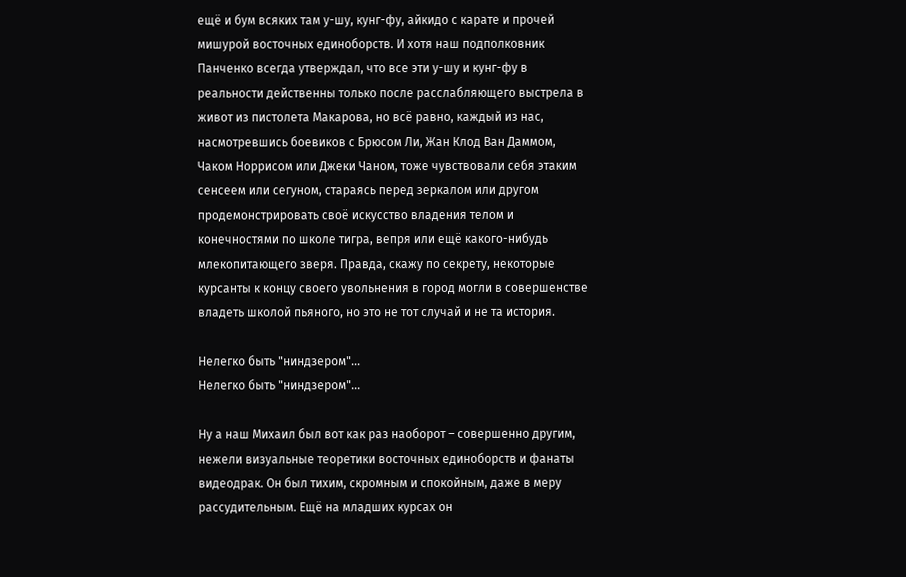ещё и бум всяких там у-шу, кунг-фу, айкидо с карате и прочей мишурой восточных единоборств. И хотя наш подполковник Панченко всегда утверждал, что все эти у-шу и кунг-фу в реальности действенны только после расслабляющего выстрела в живот из пистолета Макарова, но всё равно, каждый из нас, насмотревшись боевиков с Брюсом Ли, Жан Клод Ван Даммом, Чаком Норрисом или Джеки Чаном, тоже чувствовали себя этаким сенсеем или сегуном, стараясь перед зеркалом или другом продемонстрировать своё искусство владения телом и конечностями по школе тигра, вепря или ещё какого-нибудь млекопитающего зверя. Правда, скажу по секрету, некоторые курсанты к концу своего увольнения в город могли в совершенстве владеть школой пьяного, но это не тот случай и не та история.

Нелегко быть "ниндзером"...
Нелегко быть "ниндзером"...

Ну а наш Михаил был вот как раз наоборот – совершенно другим, нежели визуальные теоретики восточных единоборств и фанаты видеодрак. Он был тихим, скромным и спокойным, даже в меру рассудительным. Ещё на младших курсах он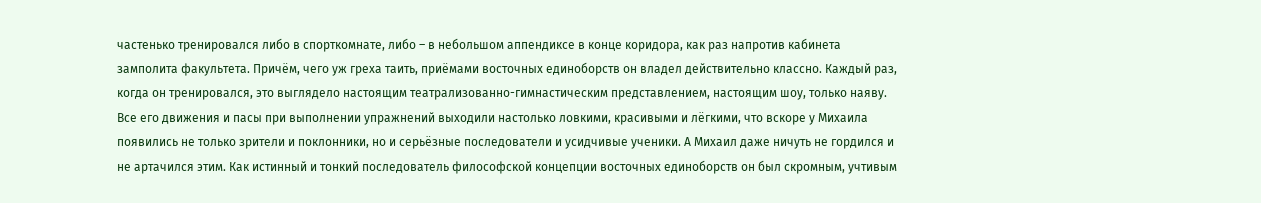частенько тренировался либо в спорткомнате, либо – в небольшом аппендиксе в конце коридора, как раз напротив кабинета замполита факультета. Причём, чего уж греха таить, приёмами восточных единоборств он владел действительно классно. Каждый раз, когда он тренировался, это выглядело настоящим театрализованно-гимнастическим представлением, настоящим шоу, только наяву. Все его движения и пасы при выполнении упражнений выходили настолько ловкими, красивыми и лёгкими, что вскоре у Михаила появились не только зрители и поклонники, но и серьёзные последователи и усидчивые ученики. А Михаил даже ничуть не гордился и не артачился этим. Как истинный и тонкий последователь философской концепции восточных единоборств он был скромным, учтивым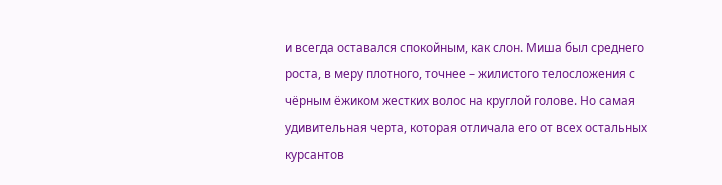и всегда оставался спокойным, как слон. Миша был среднего роста, в меру плотного, точнее – жилистого телосложения с чёрным ёжиком жестких волос на круглой голове. Но самая удивительная черта, которая отличала его от всех остальных курсантов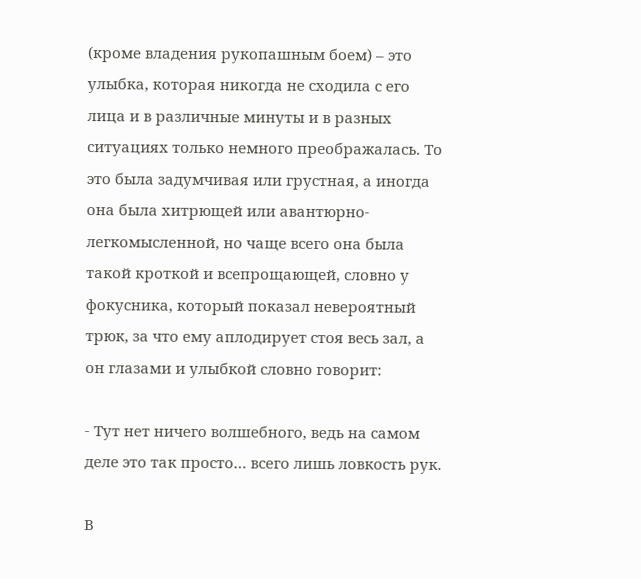(кроме владения рукопашным боем) – это улыбка, которая никогда не сходила с его лица и в различные минуты и в разных ситуациях только немного преображалась. То это была задумчивая или грустная, а иногда она была хитрющей или авантюрно-легкомысленной, но чаще всего она была такой кроткой и всепрощающей, словно у фокусника, который показал невероятный трюк, за что ему аплодирует стоя весь зал, а он глазами и улыбкой словно говорит:

- Тут нет ничего волшебного, ведь на самом деле это так просто… всего лишь ловкость рук.

В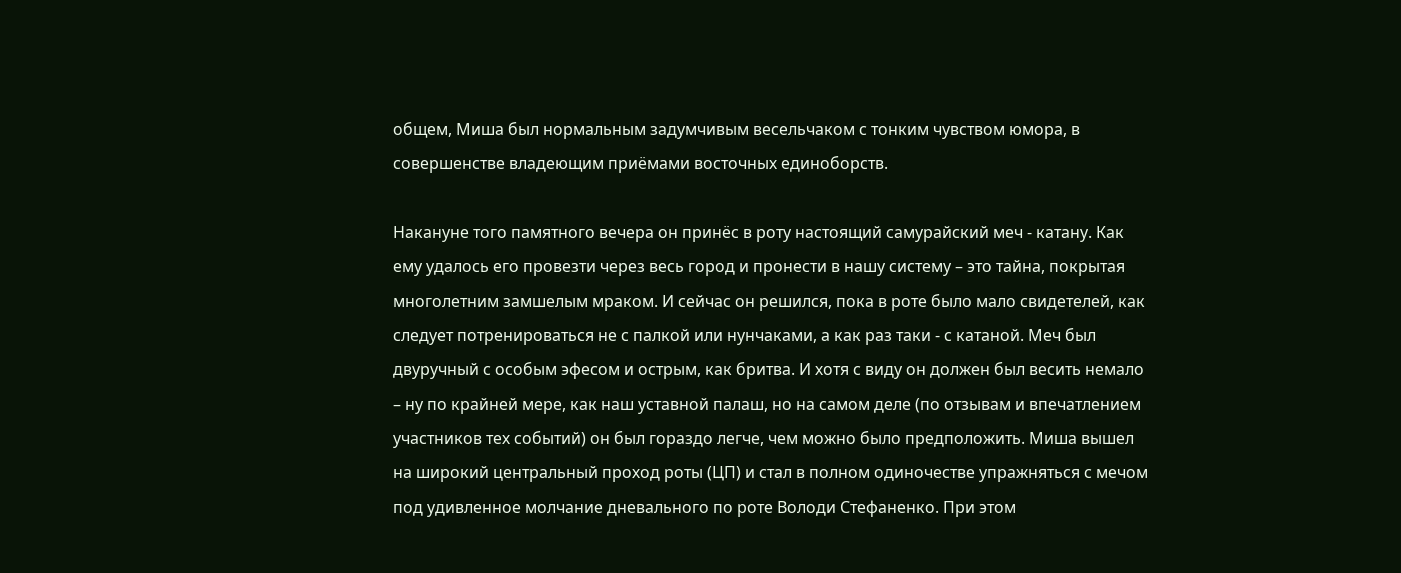общем, Миша был нормальным задумчивым весельчаком с тонким чувством юмора, в совершенстве владеющим приёмами восточных единоборств.

Накануне того памятного вечера он принёс в роту настоящий самурайский меч - катану. Как ему удалось его провезти через весь город и пронести в нашу систему – это тайна, покрытая многолетним замшелым мраком. И сейчас он решился, пока в роте было мало свидетелей, как следует потренироваться не с палкой или нунчаками, а как раз таки - с катаной. Меч был двуручный с особым эфесом и острым, как бритва. И хотя с виду он должен был весить немало – ну по крайней мере, как наш уставной палаш, но на самом деле (по отзывам и впечатлением участников тех событий) он был гораздо легче, чем можно было предположить. Миша вышел на широкий центральный проход роты (ЦП) и стал в полном одиночестве упражняться с мечом под удивленное молчание дневального по роте Володи Стефаненко. При этом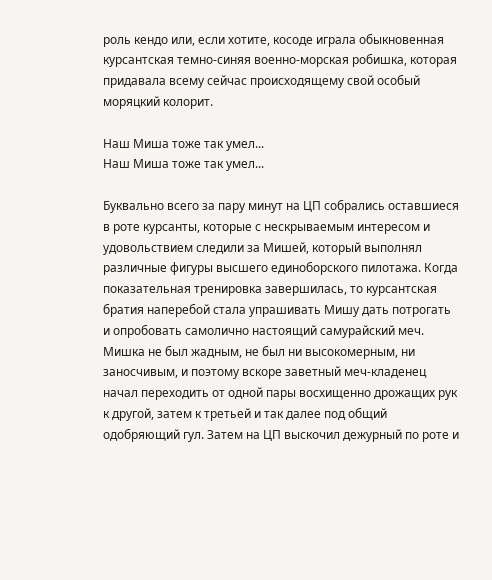роль кендо или, если хотите, косоде играла обыкновенная курсантская темно-синяя военно-морская робишка, которая придавала всему сейчас происходящему свой особый моряцкий колорит.

Наш Миша тоже так умел...
Наш Миша тоже так умел...

Буквально всего за пару минут на ЦП собрались оставшиеся в роте курсанты, которые с нескрываемым интересом и удовольствием следили за Мишей, который выполнял различные фигуры высшего единоборского пилотажа. Когда показательная тренировка завершилась, то курсантская братия наперебой стала упрашивать Мишу дать потрогать и опробовать самолично настоящий самурайский меч. Мишка не был жадным, не был ни высокомерным, ни заносчивым, и поэтому вскоре заветный меч-кладенец начал переходить от одной пары восхищенно дрожащих рук к другой, затем к третьей и так далее под общий одобряющий гул. Затем на ЦП выскочил дежурный по роте и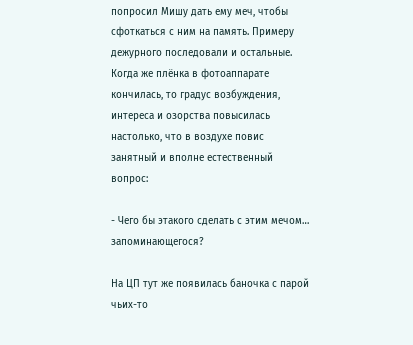попросил Мишу дать ему меч, чтобы сфоткаться с ним на память. Примеру дежурного последовали и остальные. Когда же плёнка в фотоаппарате кончилась, то градус возбуждения, интереса и озорства повысилась настолько, что в воздухе повис занятный и вполне естественный вопрос:

- Чего бы этакого сделать с этим мечом… запоминающегося?

На ЦП тут же появилась баночка с парой чьих-то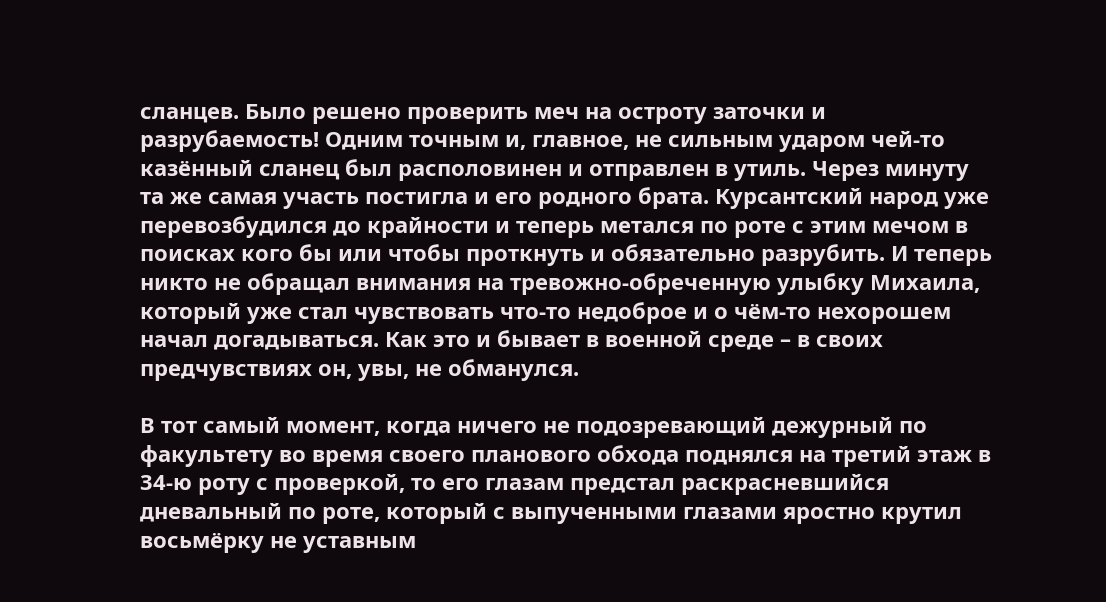сланцев. Было решено проверить меч на остроту заточки и разрубаемость! Одним точным и, главное, не сильным ударом чей-то казённый сланец был располовинен и отправлен в утиль. Через минуту та же самая участь постигла и его родного брата. Курсантский народ уже перевозбудился до крайности и теперь метался по роте с этим мечом в поисках кого бы или чтобы проткнуть и обязательно разрубить. И теперь никто не обращал внимания на тревожно-обреченную улыбку Михаила, который уже стал чувствовать что-то недоброе и о чём-то нехорошем начал догадываться. Как это и бывает в военной среде – в своих предчувствиях он, увы, не обманулся.

В тот самый момент, когда ничего не подозревающий дежурный по факультету во время своего планового обхода поднялся на третий этаж в 34-ю роту с проверкой, то его глазам предстал раскрасневшийся дневальный по роте, который с выпученными глазами яростно крутил восьмёрку не уставным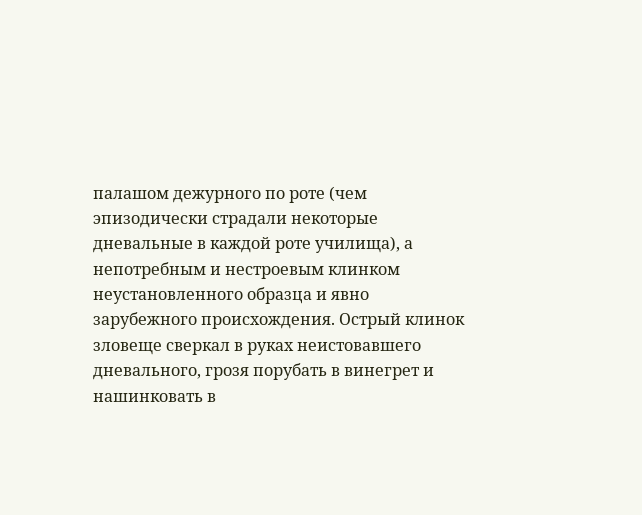палашом дежурного по роте (чем эпизодически страдали некоторые дневальные в каждой роте училища), а непотребным и нестроевым клинком неустановленного образца и явно зарубежного происхождения. Острый клинок зловеще сверкал в руках неистовавшего дневального, грозя порубать в винегрет и нашинковать в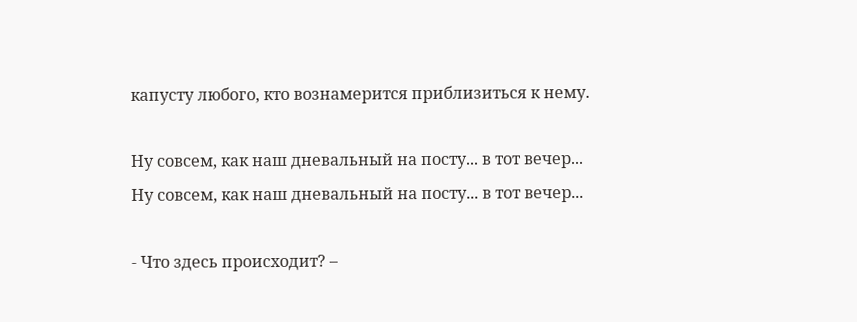капусту любого, кто вознамерится приблизиться к нему.

Ну совсем, как наш дневальный на посту... в тот вечер...
Ну совсем, как наш дневальный на посту... в тот вечер...

- Что здесь происходит? –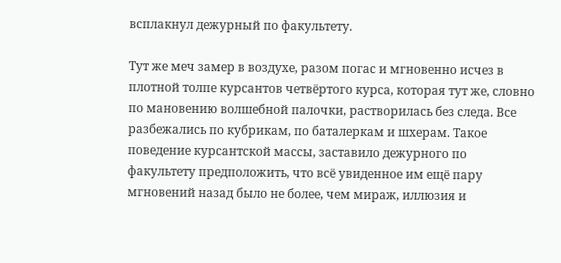всплакнул дежурный по факультету.

Тут же меч замер в воздухе, разом погас и мгновенно исчез в плотной толпе курсантов четвёртого курса, которая тут же, словно по мановению волшебной палочки, растворилась без следа. Все разбежались по кубрикам, по баталеркам и шхерам. Такое поведение курсантской массы, заставило дежурного по факультету предположить, что всё увиденное им ещё пару мгновений назад было не более, чем мираж, иллюзия и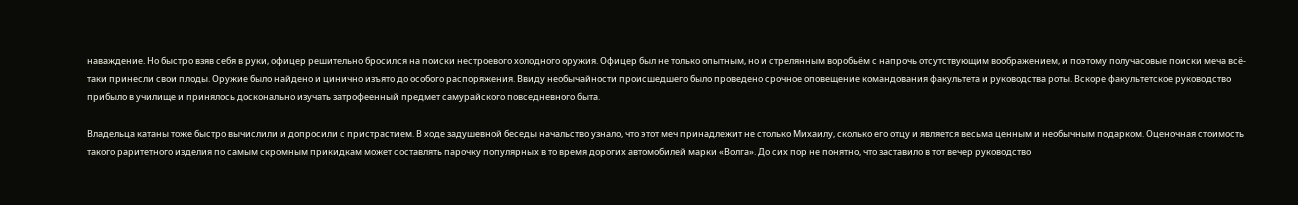наваждение. Но быстро взяв себя в руки, офицер решительно бросился на поиски нестроевого холодного оружия. Офицер был не только опытным, но и стрелянным воробьём с напрочь отсутствующим воображением, и поэтому получасовые поиски меча всё-таки принесли свои плоды. Оружие было найдено и цинично изъято до особого распоряжения. Ввиду необычайности происшедшего было проведено срочное оповещение командования факультета и руководства роты. Вскоре факультетское руководство прибыло в училище и принялось досконально изучать затрофеенный предмет самурайского повседневного быта.

Владельца катаны тоже быстро вычислили и допросили с пристрастием. В ходе задушевной беседы начальство узнало, что этот меч принадлежит не столько Михаилу, сколько его отцу и является весьма ценным и необычным подарком. Оценочная стоимость такого раритетного изделия по самым скромным прикидкам может составлять парочку популярных в то время дорогих автомобилей марки «Волга». До сих пор не понятно, что заставило в тот вечер руководство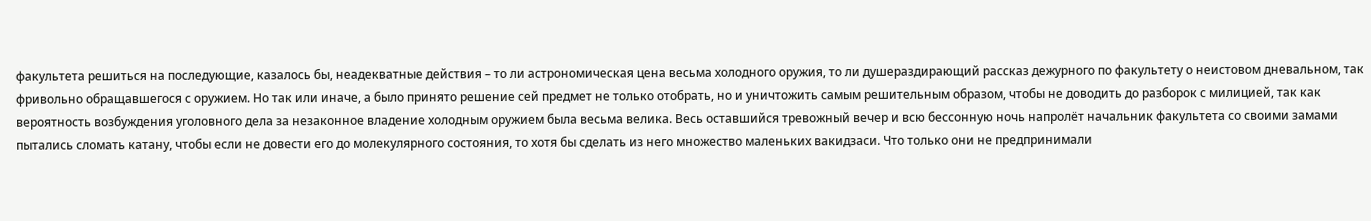факультета решиться на последующие, казалось бы, неадекватные действия – то ли астрономическая цена весьма холодного оружия, то ли душераздирающий рассказ дежурного по факультету о неистовом дневальном, так фривольно обращавшегося с оружием. Но так или иначе, а было принято решение сей предмет не только отобрать, но и уничтожить самым решительным образом, чтобы не доводить до разборок с милицией, так как вероятность возбуждения уголовного дела за незаконное владение холодным оружием была весьма велика. Весь оставшийся тревожный вечер и всю бессонную ночь напролёт начальник факультета со своими замами пытались сломать катану, чтобы если не довести его до молекулярного состояния, то хотя бы сделать из него множество маленьких вакидзаси. Что только они не предпринимали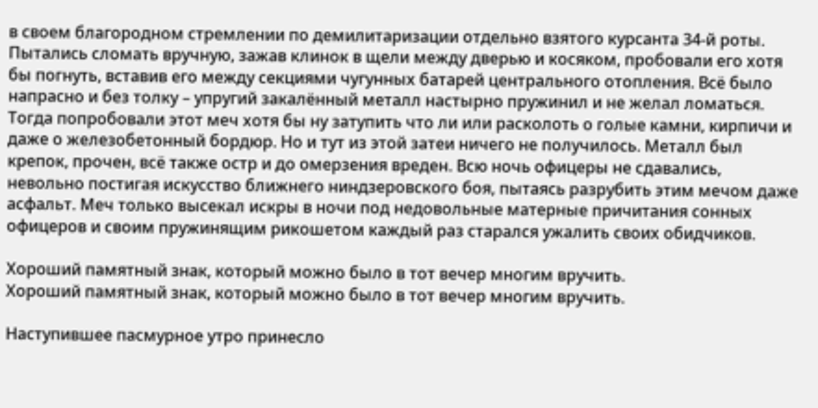в своем благородном стремлении по демилитаризации отдельно взятого курсанта 34-й роты. Пытались сломать вручную, зажав клинок в щели между дверью и косяком, пробовали его хотя бы погнуть, вставив его между секциями чугунных батарей центрального отопления. Всё было напрасно и без толку – упругий закалённый металл настырно пружинил и не желал ломаться. Тогда попробовали этот меч хотя бы ну затупить что ли или расколоть о голые камни, кирпичи и даже о железобетонный бордюр. Но и тут из этой затеи ничего не получилось. Металл был крепок, прочен, всё также остр и до омерзения вреден. Всю ночь офицеры не сдавались, невольно постигая искусство ближнего ниндзеровского боя, пытаясь разрубить этим мечом даже асфальт. Меч только высекал искры в ночи под недовольные матерные причитания сонных офицеров и своим пружинящим рикошетом каждый раз старался ужалить своих обидчиков.

Хороший памятный знак, который можно было в тот вечер многим вручить.
Хороший памятный знак, который можно было в тот вечер многим вручить.

Наступившее пасмурное утро принесло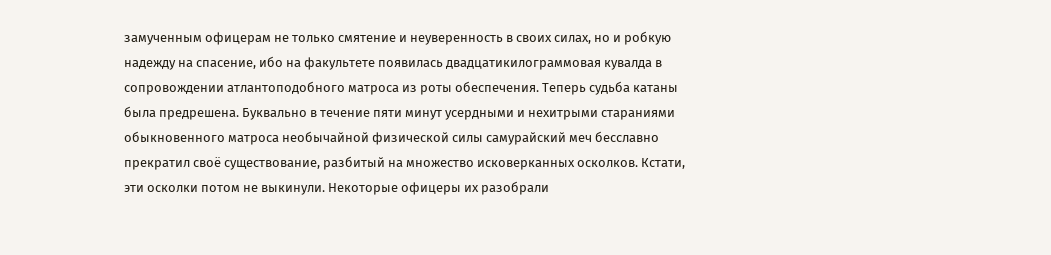замученным офицерам не только смятение и неуверенность в своих силах, но и робкую надежду на спасение, ибо на факультете появилась двадцатикилограммовая кувалда в сопровождении атлантоподобного матроса из роты обеспечения. Теперь судьба катаны была предрешена. Буквально в течение пяти минут усердными и нехитрыми стараниями обыкновенного матроса необычайной физической силы самурайский меч бесславно прекратил своё существование, разбитый на множество исковерканных осколков. Кстати, эти осколки потом не выкинули. Некоторые офицеры их разобрали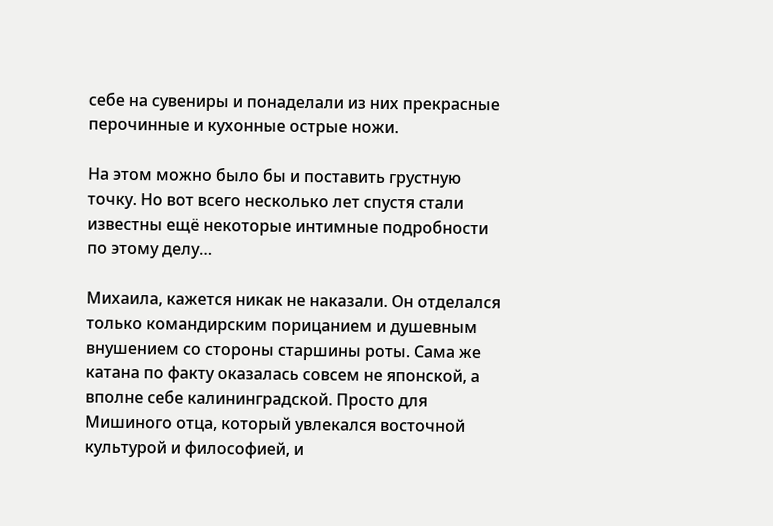себе на сувениры и понаделали из них прекрасные перочинные и кухонные острые ножи.

На этом можно было бы и поставить грустную точку. Но вот всего несколько лет спустя стали известны ещё некоторые интимные подробности по этому делу…

Михаила, кажется никак не наказали. Он отделался только командирским порицанием и душевным внушением со стороны старшины роты. Сама же катана по факту оказалась совсем не японской, а вполне себе калининградской. Просто для Мишиного отца, который увлекался восточной культурой и философией, и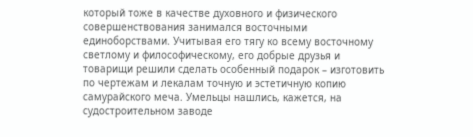который тоже в качестве духовного и физического совершенствования занимался восточными единоборствами. Учитывая его тягу ко всему восточному светлому и философическому, его добрые друзья и товарищи решили сделать особенный подарок – изготовить по чертежам и лекалам точную и эстетичную копию самурайского меча. Умельцы нашлись, кажется, на судостроительном заводе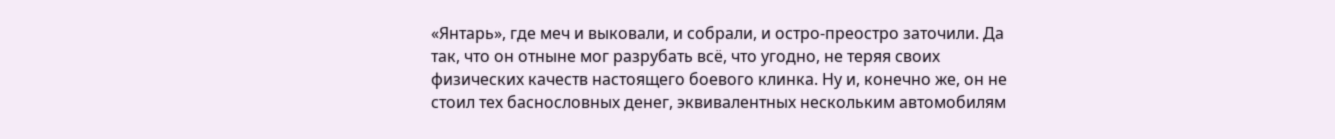«Янтарь», где меч и выковали, и собрали, и остро-преостро заточили. Да так, что он отныне мог разрубать всё, что угодно, не теряя своих физических качеств настоящего боевого клинка. Ну и, конечно же, он не стоил тех баснословных денег, эквивалентных нескольким автомобилям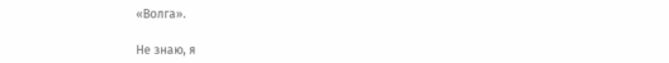«Волга».

Не знаю, я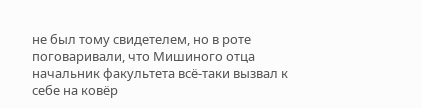не был тому свидетелем, но в роте поговаривали, что Мишиного отца начальник факультета всё-таки вызвал к себе на ковёр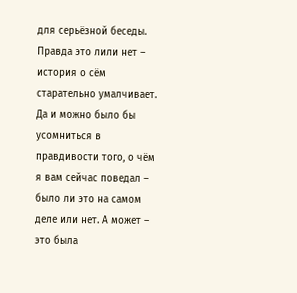для серьёзной беседы. Правда это лили нет – история о сём старательно умалчивает. Да и можно было бы усомниться в правдивости того, о чём я вам сейчас поведал – было ли это на самом деле или нет. А может – это была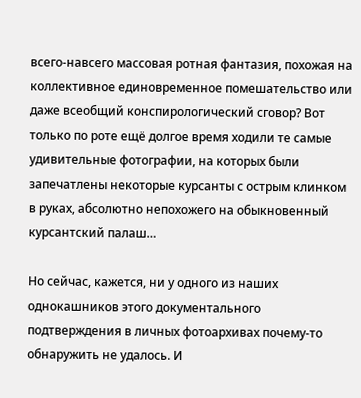всего-навсего массовая ротная фантазия, похожая на коллективное единовременное помешательство или даже всеобщий конспирологический сговор? Вот только по роте ещё долгое время ходили те самые удивительные фотографии, на которых были запечатлены некоторые курсанты с острым клинком в руках, абсолютно непохожего на обыкновенный курсантский палаш…

Но сейчас, кажется, ни у одного из наших однокашников этого документального подтверждения в личных фотоархивах почему-то обнаружить не удалось. И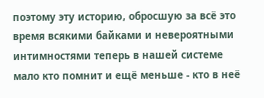поэтому эту историю, обросшую за всё это время всякими байками и невероятными интимностями теперь в нашей системе мало кто помнит и ещё меньше - кто в неё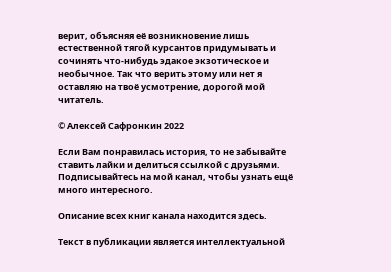верит, объясняя её возникновение лишь естественной тягой курсантов придумывать и сочинять что-нибудь эдакое экзотическое и необычное. Так что верить этому или нет я оставляю на твоё усмотрение, дорогой мой читатель.

© Алексей Сафронкин 2022

Если Вам понравилась история, то не забывайте ставить лайки и делиться ссылкой с друзьями. Подписывайтесь на мой канал, чтобы узнать ещё много интересного.

Описание всех книг канала находится здесь.

Текст в публикации является интеллектуальной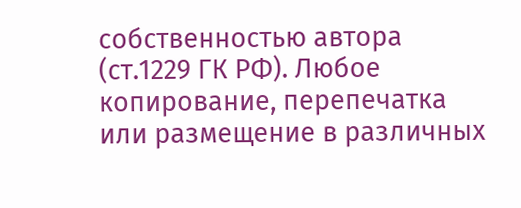собственностью автора (ст.1229 ГК РФ). Любое копирование, перепечатка или размещение в различных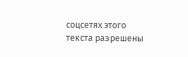соцсетях этого текста разрешены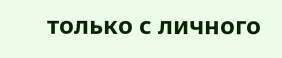только с личного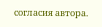согласия автора.